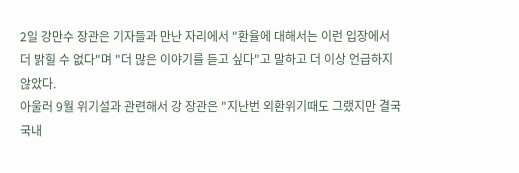2일 강만수 장관은 기자들과 만난 자리에서 "환율에 대해서는 이런 입장에서 더 밝힐 수 없다"며 "더 많은 이야기를 듣고 싶다"고 말하고 더 이상 언급하지 않았다.
아울러 9월 위기설과 관련해서 강 장관은 "지난번 외환위기때도 그랬지만 결국 국내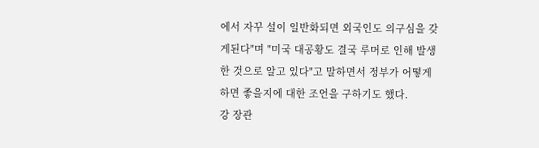에서 자꾸 설이 일반화되면 외국인도 의구심을 갖게된다"며 "미국 대공황도 결국 루머로 인해 발생한 것으로 알고 있다"고 말하면서 정부가 어떻게 하면 좋을지에 대한 조언을 구하기도 했다.
강 장관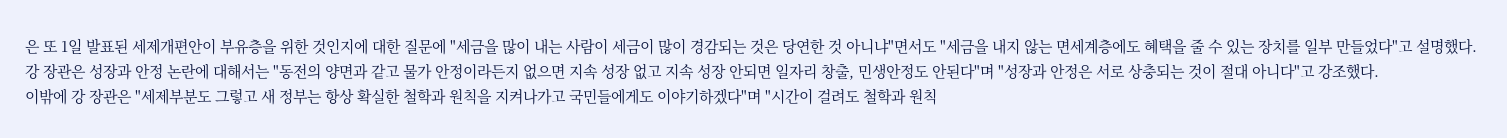은 또 1일 발표된 세제개편안이 부유층을 위한 것인지에 대한 질문에 "세금을 많이 내는 사람이 세금이 많이 경감되는 것은 당연한 것 아니냐"면서도 "세금을 내지 않는 면세계층에도 혜택을 줄 수 있는 장치를 일부 만들었다"고 설명했다.
강 장관은 성장과 안정 논란에 대해서는 "동전의 양면과 같고 물가 안정이라든지 없으면 지속 성장 없고 지속 성장 안되면 일자리 창출, 민생안정도 안된다"며 "성장과 안정은 서로 상충되는 것이 절대 아니다"고 강조했다.
이밖에 강 장관은 "세제부분도 그렇고 새 정부는 항상 확실한 철학과 원칙을 지켜나가고 국민들에게도 이야기하겠다"며 "시간이 걸려도 철학과 원칙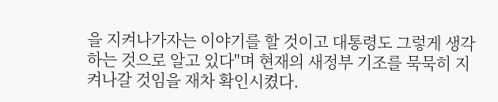을 지켜나가자는 이야기를 할 것이고 대통령도 그렇게 생각하는 것으로 알고 있다"며 현재의 새정부 기조를 묵묵히 지켜나갈 것임을 재차 확인시켰다.